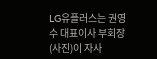LG유플러스는 권영수 대표이사 부회장(사진)이 자사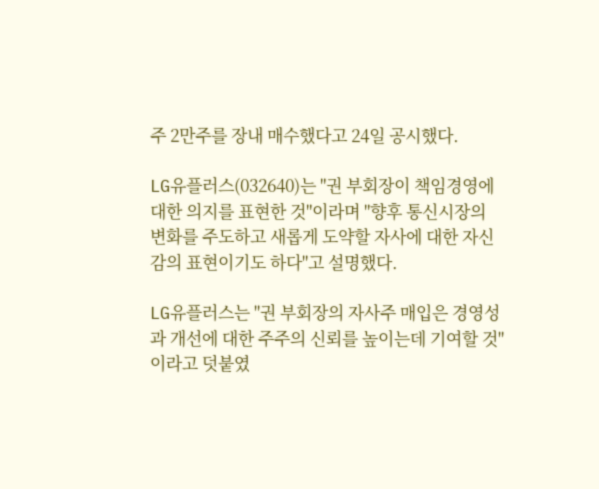주 2만주를 장내 매수했다고 24일 공시했다.

LG유플러스(032640)는 "권 부회장이 책임경영에 대한 의지를 표현한 것"이라며 "향후 통신시장의 변화를 주도하고 새롭게 도약할 자사에 대한 자신감의 표현이기도 하다"고 설명했다.

LG유플러스는 "권 부회장의 자사주 매입은 경영성과 개선에 대한 주주의 신뢰를 높이는데 기여할 것"이라고 덧붙였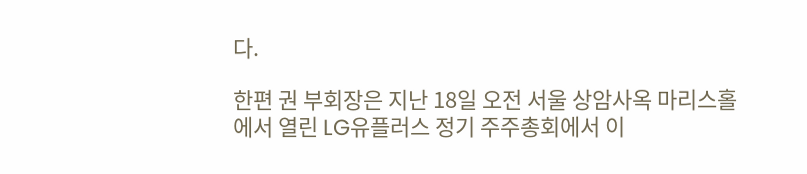다.

한편 권 부회장은 지난 18일 오전 서울 상암사옥 마리스홀에서 열린 LG유플러스 정기 주주총회에서 이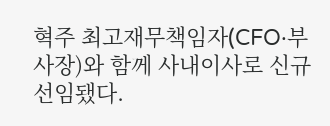혁주 최고재무책임자(CFO·부사장)와 함께 사내이사로 신규 선임됐다.